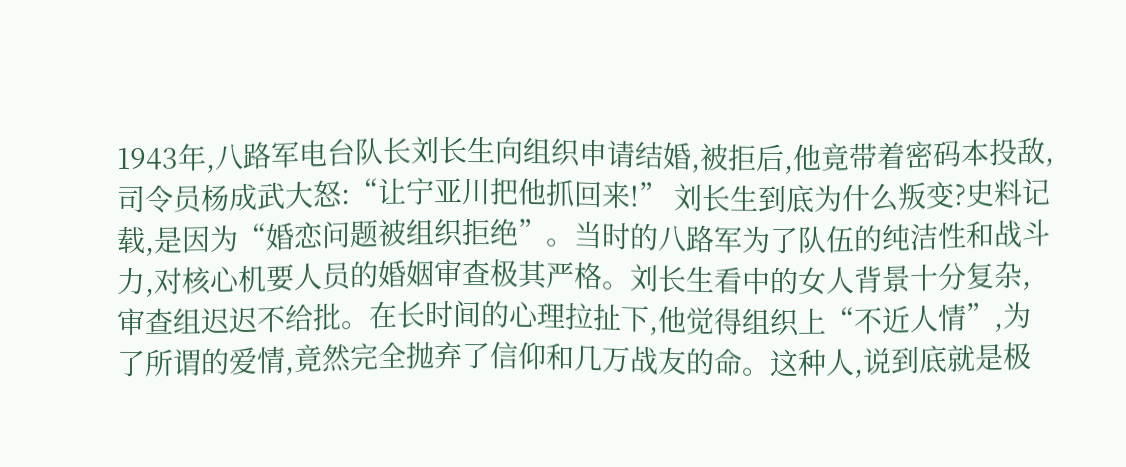1943年,八路军电台队长刘长生向组织申请结婚,被拒后,他竟带着密码本投敌,司令员杨成武大怒:“让宁亚川把他抓回来!” 刘长生到底为什么叛变?史料记载,是因为“婚恋问题被组织拒绝”。当时的八路军为了队伍的纯洁性和战斗力,对核心机要人员的婚姻审查极其严格。刘长生看中的女人背景十分复杂,审查组迟迟不给批。在长时间的心理拉扯下,他觉得组织上“不近人情”,为了所谓的爱情,竟然完全抛弃了信仰和几万战友的命。这种人,说到底就是极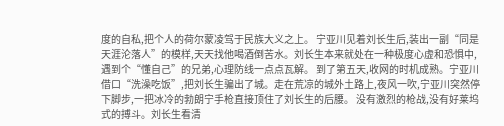度的自私,把个人的荷尔蒙凌驾于民族大义之上。 宁亚川见着刘长生后,装出一副“同是天涯沦落人”的模样,天天找他喝酒倒苦水。刘长生本来就处在一种极度心虚和恐惧中,遇到个“懂自己”的兄弟,心理防线一点点瓦解。 到了第五天,收网的时机成熟。宁亚川借口“洗澡吃饭”,把刘长生骗出了城。走在荒凉的城外土路上,夜风一吹,宁亚川突然停下脚步,一把冰冷的勃朗宁手枪直接顶住了刘长生的后腰。 没有激烈的枪战,没有好莱坞式的搏斗。刘长生看清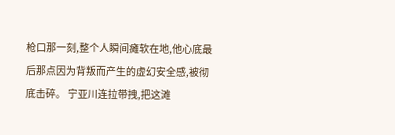枪口那一刻,整个人瞬间瘫软在地,他心底最后那点因为背叛而产生的虚幻安全感,被彻底击碎。 宁亚川连拉带拽,把这滩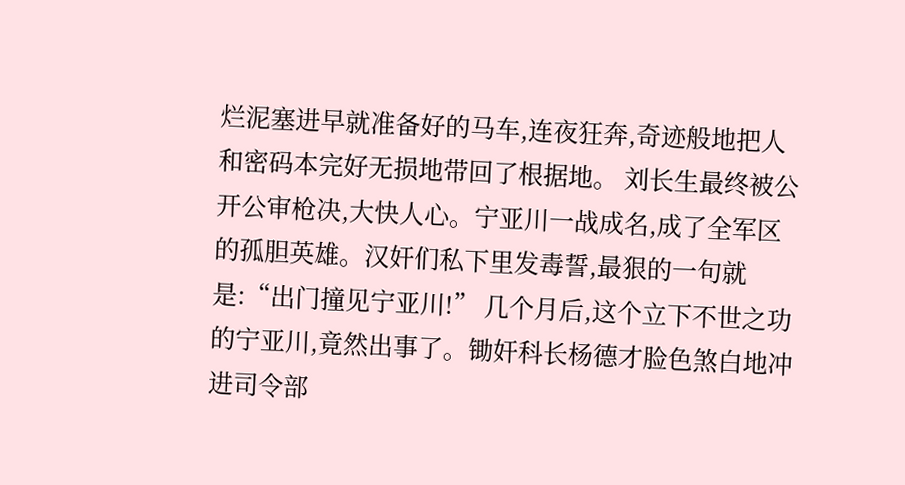烂泥塞进早就准备好的马车,连夜狂奔,奇迹般地把人和密码本完好无损地带回了根据地。 刘长生最终被公开公审枪决,大快人心。宁亚川一战成名,成了全军区的孤胆英雄。汉奸们私下里发毒誓,最狠的一句就是:“出门撞见宁亚川!” 几个月后,这个立下不世之功的宁亚川,竟然出事了。锄奸科长杨德才脸色煞白地冲进司令部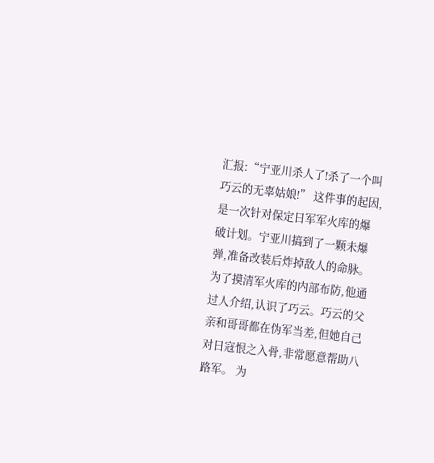汇报:“宁亚川杀人了!杀了一个叫巧云的无辜姑娘!” 这件事的起因,是一次针对保定日军军火库的爆破计划。宁亚川搞到了一颗未爆弹,准备改装后炸掉敌人的命脉。为了摸清军火库的内部布防,他通过人介绍,认识了巧云。巧云的父亲和哥哥都在伪军当差,但她自己对日寇恨之入骨,非常愿意帮助八路军。 为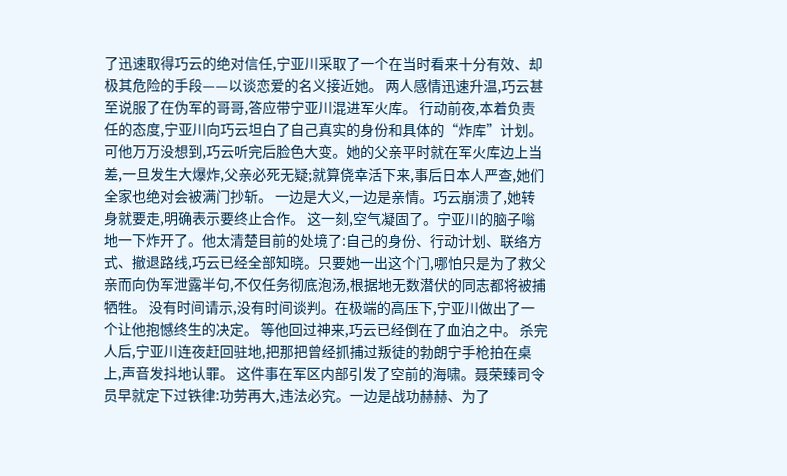了迅速取得巧云的绝对信任,宁亚川采取了一个在当时看来十分有效、却极其危险的手段——以谈恋爱的名义接近她。 两人感情迅速升温,巧云甚至说服了在伪军的哥哥,答应带宁亚川混进军火库。 行动前夜,本着负责任的态度,宁亚川向巧云坦白了自己真实的身份和具体的“炸库”计划。可他万万没想到,巧云听完后脸色大变。她的父亲平时就在军火库边上当差,一旦发生大爆炸,父亲必死无疑;就算侥幸活下来,事后日本人严查,她们全家也绝对会被满门抄斩。 一边是大义,一边是亲情。巧云崩溃了,她转身就要走,明确表示要终止合作。 这一刻,空气凝固了。宁亚川的脑子嗡地一下炸开了。他太清楚目前的处境了:自己的身份、行动计划、联络方式、撤退路线,巧云已经全部知晓。只要她一出这个门,哪怕只是为了救父亲而向伪军泄露半句,不仅任务彻底泡汤,根据地无数潜伏的同志都将被捕牺牲。 没有时间请示,没有时间谈判。在极端的高压下,宁亚川做出了一个让他抱憾终生的决定。 等他回过神来,巧云已经倒在了血泊之中。 杀完人后,宁亚川连夜赶回驻地,把那把曾经抓捕过叛徒的勃朗宁手枪拍在桌上,声音发抖地认罪。 这件事在军区内部引发了空前的海啸。聂荣臻司令员早就定下过铁律:功劳再大,违法必究。一边是战功赫赫、为了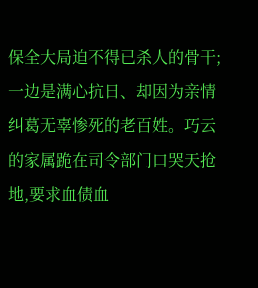保全大局迫不得已杀人的骨干;一边是满心抗日、却因为亲情纠葛无辜惨死的老百姓。巧云的家属跪在司令部门口哭天抢地,要求血债血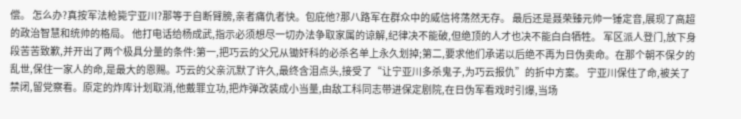偿。 怎么办?真按军法枪毙宁亚川?那等于自断臂膀,亲者痛仇者快。包庇他?那八路军在群众中的威信将荡然无存。 最后还是聂荣臻元帅一锤定音,展现了高超的政治智慧和统帅的格局。 他打电话给杨成武,指示必须想尽一切办法争取家属的谅解,纪律决不能破,但绝顶的人才也决不能白白牺牲。 军区派人登门,放下身段苦苦致歉,并开出了两个极具分量的条件:第一,把巧云的父兄从锄奸科的必杀名单上永久划掉;第二,要求他们承诺以后绝不再为日伪卖命。在那个朝不保夕的乱世,保住一家人的命,是最大的恩赐。巧云的父亲沉默了许久,最终含泪点头,接受了“让宁亚川多杀鬼子,为巧云报仇”的折中方案。 宁亚川保住了命,被关了禁闭,留党察看。原定的炸库计划取消,他戴罪立功,把炸弹改装成小当量,由敌工科同志带进保定剧院,在日伪军看戏时引爆,当场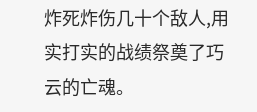炸死炸伤几十个敌人,用实打实的战绩祭奠了巧云的亡魂。